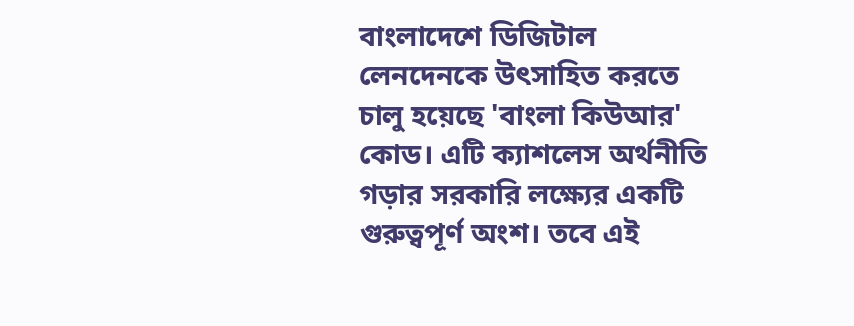বাংলাদেশে ডিজিটাল লেনদেনকে উৎসাহিত করতে চালু হয়েছে 'বাংলা কিউআর' কোড। এটি ক্যাশলেস অর্থনীতি গড়ার সরকারি লক্ষ্যের একটি গুরুত্বপূর্ণ অংশ। তবে এই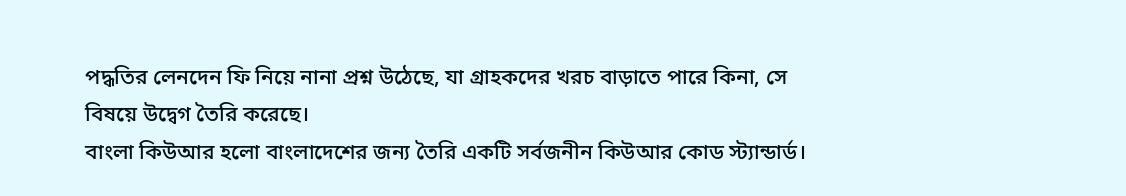পদ্ধতির লেনদেন ফি নিয়ে নানা প্রশ্ন উঠেছে, যা গ্রাহকদের খরচ বাড়াতে পারে কিনা, সে বিষয়ে উদ্বেগ তৈরি করেছে।
বাংলা কিউআর হলো বাংলাদেশের জন্য তৈরি একটি সর্বজনীন কিউআর কোড স্ট্যান্ডার্ড।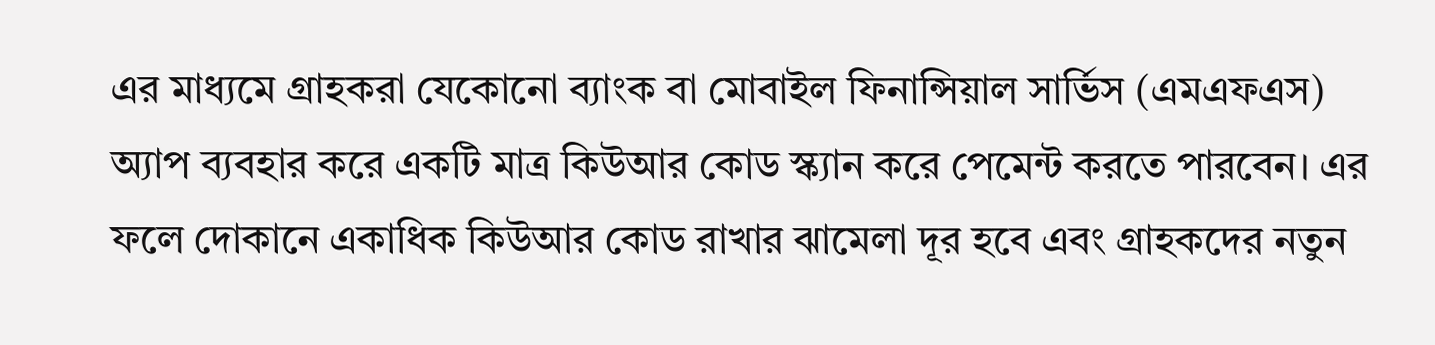এর মাধ্যমে গ্রাহকরা যেকোনো ব্যাংক বা মোবাইল ফিনান্সিয়াল সার্ভিস (এমএফএস) অ্যাপ ব্যবহার করে একটি মাত্র কিউআর কোড স্ক্যান করে পেমেন্ট করতে পারবেন। এর ফলে দোকানে একাধিক কিউআর কোড রাখার ঝামেলা দূর হবে এবং গ্রাহকদের নতুন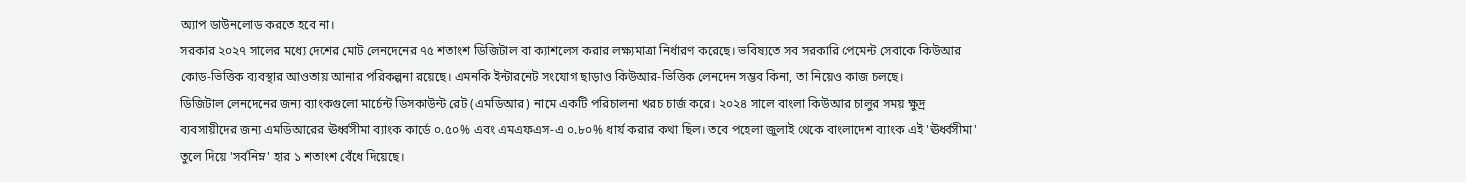অ্যাপ ডাউনলোড করতে হবে না।
সরকার ২০২৭ সালের মধ্যে দেশের মোট লেনদেনের ৭৫ শতাংশ ডিজিটাল বা ক্যাশলেস করার লক্ষ্যমাত্রা নির্ধারণ করেছে। ভবিষ্যতে সব সরকারি পেমেন্ট সেবাকে কিউআর কোড-ভিত্তিক ব্যবস্থার আওতায় আনার পরিকল্পনা রয়েছে। এমনকি ইন্টারনেট সংযোগ ছাড়াও কিউআর-ভিত্তিক লেনদেন সম্ভব কিনা, তা নিয়েও কাজ চলছে।
ডিজিটাল লেনদেনের জন্য ব্যাংকগুলো মার্চেন্ট ডিসকাউন্ট রেট (এমডিআর) নামে একটি পরিচালনা খরচ চার্জ করে। ২০২৪ সালে বাংলা কিউআর চালুর সময় ক্ষুদ্র ব্যবসায়ীদের জন্য এমডিআরের ঊর্ধ্বসীমা ব্যাংক কার্ডে ০.৫০% এবং এমএফএস-এ ০.৮০% ধার্য করার কথা ছিল। তবে পহেলা জুলাই থেকে বাংলাদেশ ব্যাংক এই 'ঊর্ধ্বসীমা' তুলে দিয়ে 'সর্বনিম্ন' হার ১ শতাংশ বেঁধে দিয়েছে।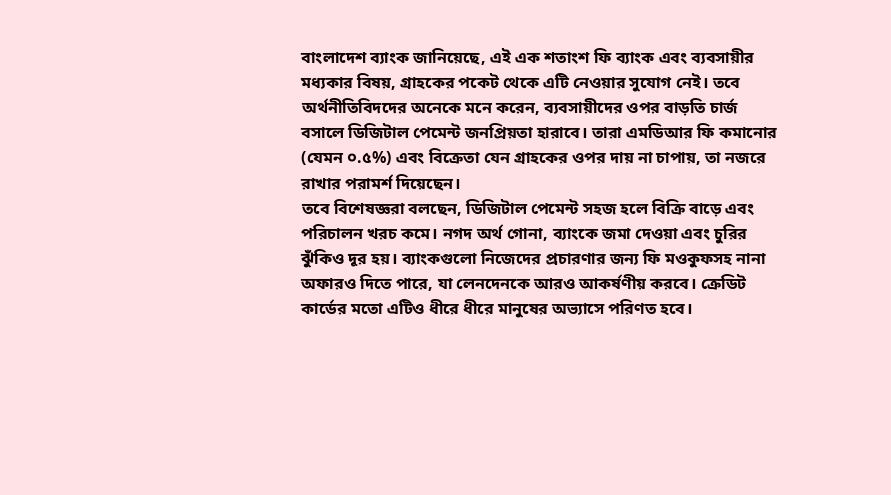বাংলাদেশ ব্যাংক জানিয়েছে, এই এক শতাংশ ফি ব্যাংক এবং ব্যবসায়ীর মধ্যকার বিষয়, গ্রাহকের পকেট থেকে এটি নেওয়ার সুযোগ নেই। তবে অর্থনীতিবিদদের অনেকে মনে করেন, ব্যবসায়ীদের ওপর বাড়তি চার্জ বসালে ডিজিটাল পেমেন্ট জনপ্রিয়তা হারাবে। তারা এমডিআর ফি কমানোর (যেমন ০.৫%) এবং বিক্রেতা যেন গ্রাহকের ওপর দায় না চাপায়, তা নজরে রাখার পরামর্শ দিয়েছেন।
তবে বিশেষজ্ঞরা বলছেন, ডিজিটাল পেমেন্ট সহজ হলে বিক্রি বাড়ে এবং পরিচালন খরচ কমে। নগদ অর্থ গোনা, ব্যাংকে জমা দেওয়া এবং চুরির ঝুঁকিও দূর হয়। ব্যাংকগুলো নিজেদের প্রচারণার জন্য ফি মওকুফসহ নানা অফারও দিতে পারে, যা লেনদেনকে আরও আকর্ষণীয় করবে। ক্রেডিট কার্ডের মতো এটিও ধীরে ধীরে মানুষের অভ্যাসে পরিণত হবে।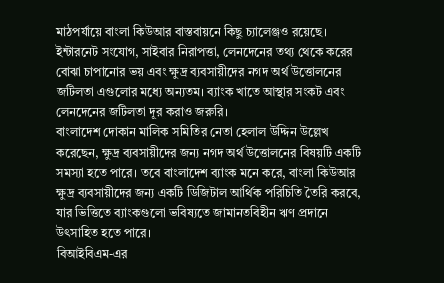মাঠপর্যায়ে বাংলা কিউআর বাস্তবায়নে কিছু চ্যালেঞ্জও রয়েছে। ইন্টারনেট সংযোগ, সাইবার নিরাপত্তা, লেনদেনের তথ্য থেকে করের বোঝা চাপানোর ভয় এবং ক্ষুদ্র ব্যবসায়ীদের নগদ অর্থ উত্তোলনের জটিলতা এগুলোর মধ্যে অন্যতম। ব্যাংক খাতে আস্থার সংকট এবং লেনদেনের জটিলতা দূর করাও জরুরি।
বাংলাদেশ দোকান মালিক সমিতির নেতা হেলাল উদ্দিন উল্লেখ করেছেন, ক্ষুদ্র ব্যবসায়ীদের জন্য নগদ অর্থ উত্তোলনের বিষয়টি একটি সমস্যা হতে পারে। তবে বাংলাদেশ ব্যাংক মনে করে, বাংলা কিউআর ক্ষুদ্র ব্যবসায়ীদের জন্য একটি ডিজিটাল আর্থিক পরিচিতি তৈরি করবে, যার ভিত্তিতে ব্যাংকগুলো ভবিষ্যতে জামানতবিহীন ঋণ প্রদানে উৎসাহিত হতে পারে।
বিআইবিএম-এর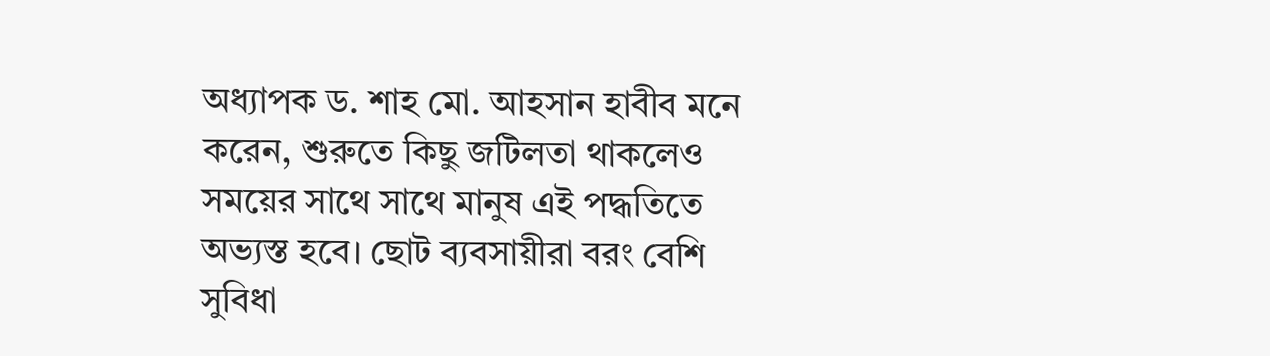অধ্যাপক ড. শাহ মো. আহসান হাবীব মনে করেন, শুরুতে কিছু জটিলতা থাকলেও সময়ের সাথে সাথে মানুষ এই পদ্ধতিতে অভ্যস্ত হবে। ছোট ব্যবসায়ীরা বরং বেশি সুবিধা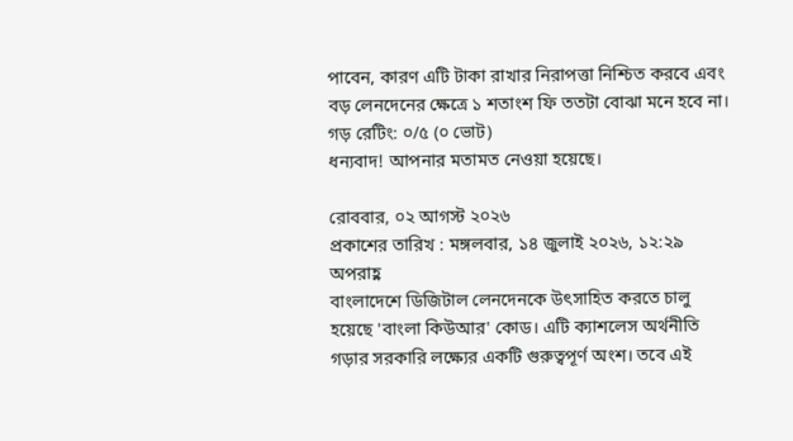পাবেন, কারণ এটি টাকা রাখার নিরাপত্তা নিশ্চিত করবে এবং বড় লেনদেনের ক্ষেত্রে ১ শতাংশ ফি ততটা বোঝা মনে হবে না।
গড় রেটিং: ০/৫ (০ ভোট)
ধন্যবাদ! আপনার মতামত নেওয়া হয়েছে।

রোববার, ০২ আগস্ট ২০২৬
প্রকাশের তারিখ : মঙ্গলবার, ১৪ জুলাই ২০২৬, ১২:২৯ অপরাহ্ণ
বাংলাদেশে ডিজিটাল লেনদেনকে উৎসাহিত করতে চালু হয়েছে 'বাংলা কিউআর' কোড। এটি ক্যাশলেস অর্থনীতি গড়ার সরকারি লক্ষ্যের একটি গুরুত্বপূর্ণ অংশ। তবে এই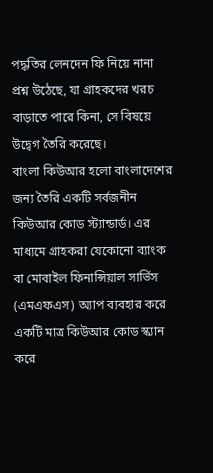পদ্ধতির লেনদেন ফি নিয়ে নানা প্রশ্ন উঠেছে, যা গ্রাহকদের খরচ বাড়াতে পারে কিনা, সে বিষয়ে উদ্বেগ তৈরি করেছে।
বাংলা কিউআর হলো বাংলাদেশের জন্য তৈরি একটি সর্বজনীন কিউআর কোড স্ট্যান্ডার্ড। এর মাধ্যমে গ্রাহকরা যেকোনো ব্যাংক বা মোবাইল ফিনান্সিয়াল সার্ভিস (এমএফএস) অ্যাপ ব্যবহার করে একটি মাত্র কিউআর কোড স্ক্যান করে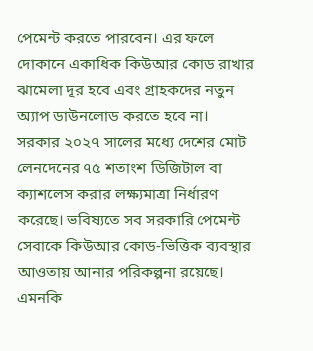পেমেন্ট করতে পারবেন। এর ফলে দোকানে একাধিক কিউআর কোড রাখার ঝামেলা দূর হবে এবং গ্রাহকদের নতুন অ্যাপ ডাউনলোড করতে হবে না।
সরকার ২০২৭ সালের মধ্যে দেশের মোট লেনদেনের ৭৫ শতাংশ ডিজিটাল বা ক্যাশলেস করার লক্ষ্যমাত্রা নির্ধারণ করেছে। ভবিষ্যতে সব সরকারি পেমেন্ট সেবাকে কিউআর কোড-ভিত্তিক ব্যবস্থার আওতায় আনার পরিকল্পনা রয়েছে। এমনকি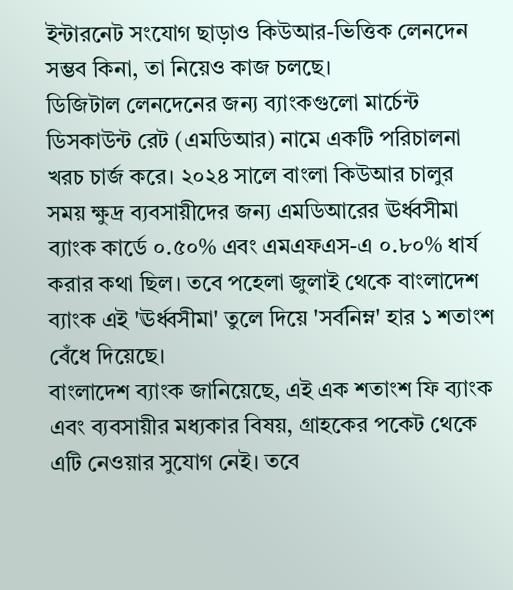ইন্টারনেট সংযোগ ছাড়াও কিউআর-ভিত্তিক লেনদেন সম্ভব কিনা, তা নিয়েও কাজ চলছে।
ডিজিটাল লেনদেনের জন্য ব্যাংকগুলো মার্চেন্ট ডিসকাউন্ট রেট (এমডিআর) নামে একটি পরিচালনা খরচ চার্জ করে। ২০২৪ সালে বাংলা কিউআর চালুর সময় ক্ষুদ্র ব্যবসায়ীদের জন্য এমডিআরের ঊর্ধ্বসীমা ব্যাংক কার্ডে ০.৫০% এবং এমএফএস-এ ০.৮০% ধার্য করার কথা ছিল। তবে পহেলা জুলাই থেকে বাংলাদেশ ব্যাংক এই 'ঊর্ধ্বসীমা' তুলে দিয়ে 'সর্বনিম্ন' হার ১ শতাংশ বেঁধে দিয়েছে।
বাংলাদেশ ব্যাংক জানিয়েছে, এই এক শতাংশ ফি ব্যাংক এবং ব্যবসায়ীর মধ্যকার বিষয়, গ্রাহকের পকেট থেকে এটি নেওয়ার সুযোগ নেই। তবে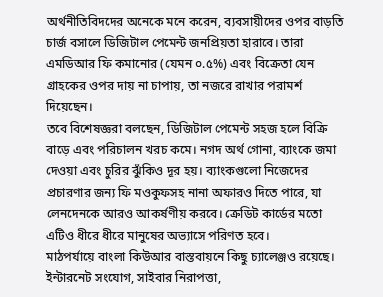অর্থনীতিবিদদের অনেকে মনে করেন, ব্যবসায়ীদের ওপর বাড়তি চার্জ বসালে ডিজিটাল পেমেন্ট জনপ্রিয়তা হারাবে। তারা এমডিআর ফি কমানোর (যেমন ০.৫%) এবং বিক্রেতা যেন গ্রাহকের ওপর দায় না চাপায়, তা নজরে রাখার পরামর্শ দিয়েছেন।
তবে বিশেষজ্ঞরা বলছেন, ডিজিটাল পেমেন্ট সহজ হলে বিক্রি বাড়ে এবং পরিচালন খরচ কমে। নগদ অর্থ গোনা, ব্যাংকে জমা দেওয়া এবং চুরির ঝুঁকিও দূর হয়। ব্যাংকগুলো নিজেদের প্রচারণার জন্য ফি মওকুফসহ নানা অফারও দিতে পারে, যা লেনদেনকে আরও আকর্ষণীয় করবে। ক্রেডিট কার্ডের মতো এটিও ধীরে ধীরে মানুষের অভ্যাসে পরিণত হবে।
মাঠপর্যায়ে বাংলা কিউআর বাস্তবায়নে কিছু চ্যালেঞ্জও রয়েছে। ইন্টারনেট সংযোগ, সাইবার নিরাপত্তা,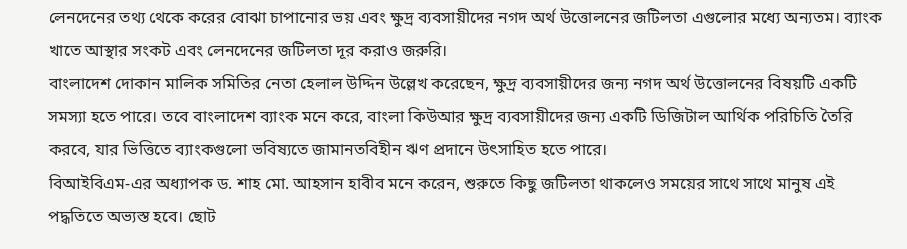লেনদেনের তথ্য থেকে করের বোঝা চাপানোর ভয় এবং ক্ষুদ্র ব্যবসায়ীদের নগদ অর্থ উত্তোলনের জটিলতা এগুলোর মধ্যে অন্যতম। ব্যাংক খাতে আস্থার সংকট এবং লেনদেনের জটিলতা দূর করাও জরুরি।
বাংলাদেশ দোকান মালিক সমিতির নেতা হেলাল উদ্দিন উল্লেখ করেছেন, ক্ষুদ্র ব্যবসায়ীদের জন্য নগদ অর্থ উত্তোলনের বিষয়টি একটি সমস্যা হতে পারে। তবে বাংলাদেশ ব্যাংক মনে করে, বাংলা কিউআর ক্ষুদ্র ব্যবসায়ীদের জন্য একটি ডিজিটাল আর্থিক পরিচিতি তৈরি করবে, যার ভিত্তিতে ব্যাংকগুলো ভবিষ্যতে জামানতবিহীন ঋণ প্রদানে উৎসাহিত হতে পারে।
বিআইবিএম-এর অধ্যাপক ড. শাহ মো. আহসান হাবীব মনে করেন, শুরুতে কিছু জটিলতা থাকলেও সময়ের সাথে সাথে মানুষ এই পদ্ধতিতে অভ্যস্ত হবে। ছোট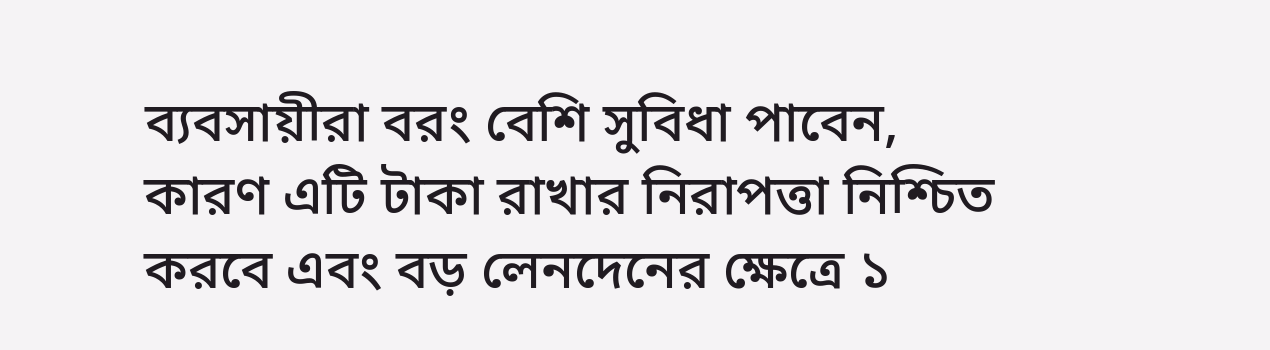ব্যবসায়ীরা বরং বেশি সুবিধা পাবেন, কারণ এটি টাকা রাখার নিরাপত্তা নিশ্চিত করবে এবং বড় লেনদেনের ক্ষেত্রে ১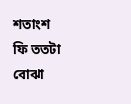শতাংশ ফি ততটা বোঝা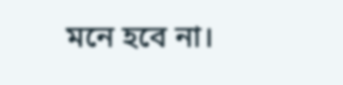মনে হবে না।